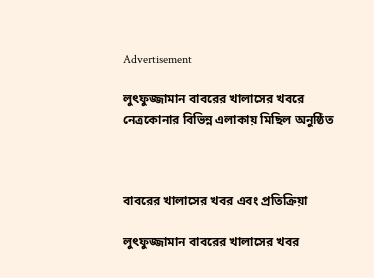Advertisement

লুৎফুজ্জামান বাবরের খালাসের খবরে নেত্রকোনার বিভিন্ন এলাকায় মিছিল অনুষ্ঠিত



বাবরের খালাসের খবর এবং প্রতিক্রিয়া

লুৎফুজ্জামান বাবরের খালাসের খবর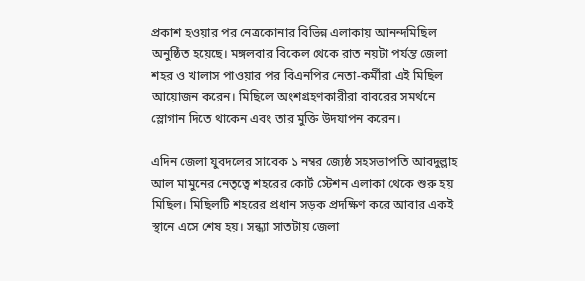প্রকাশ হওয়ার পর নেত্রকোনার বিভিন্ন এলাকায় আনন্দমিছিল অনুষ্ঠিত হয়েছে। মঙ্গলবার বিকেল থেকে রাত নয়টা পর্যন্ত জেলা শহর ও খালাস পাওয়ার পর বিএনপির নেতা-কর্মীরা এই মিছিল আয়োজন করেন। মিছিলে অংশগ্রহণকারীরা বাবরের সমর্থনে স্লোগান দিতে থাকেন এবং তার মুক্তি উদযাপন করেন।

এদিন জেলা যুবদলের সাবেক ১ নম্বর জ্যেষ্ঠ সহসভাপতি আবদুল্লাহ আল মামুনের নেতৃত্বে শহরের কোর্ট স্টেশন এলাকা থেকে শুরু হয় মিছিল। মিছিলটি শহরের প্রধান সড়ক প্রদক্ষিণ করে আবার একই স্থানে এসে শেষ হয়। সন্ধ্যা সাতটায় জেলা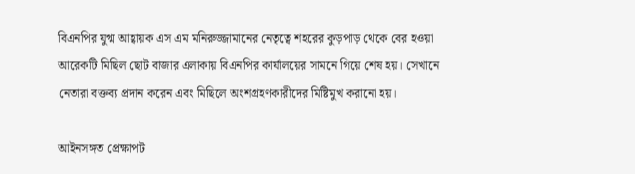বিএনপির যুগ্ম আহ্বায়ক এস এম মনিরুজ্জামানের নেতৃত্বে শহরের কুড়পাড় থেকে বের হওয়া আরেকটি মিছিল ছোট বাজার এলাকায় বিএনপির কার্যালয়ের সামনে গিয়ে শেষ হয়। সেখানে নেতারা বক্তব্য প্রদান করেন এবং মিছিলে অংশগ্রহণকারীদের মিষ্টিমুখ করানো হয়।

আইনসঙ্গত প্রেক্ষাপট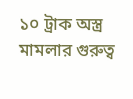১০ ট্রাক অস্ত্র মামলার গুরুত্ব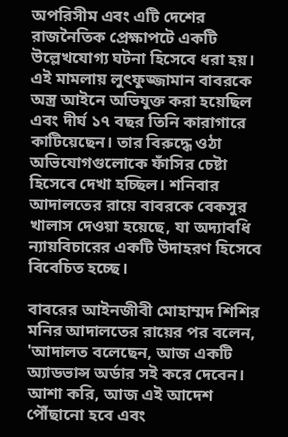অপরিসীম এবং এটি দেশের রাজনৈতিক প্রেক্ষাপটে একটি উল্লেখযোগ্য ঘটনা হিসেবে ধরা হয়। এই মামলায় লুৎফুজ্জামান বাবরকে অস্ত্র আইনে অভিযুক্ত করা হয়েছিল এবং দীর্ঘ ১৭ বছর তিনি কারাগারে কাটিয়েছেন। তার বিরুদ্ধে ওঠা অভিযোগগুলোকে ফাঁসির চেষ্টা হিসেবে দেখা হচ্ছিল। শনিবার আদালতের রায়ে বাবরকে বেকসুর খালাস দেওয়া হয়েছে, যা অদ্যাবধি ন্যায়বিচারের একটি উদাহরণ হিসেবে বিবেচিত হচ্ছে।

বাবরের আইনজীবী মোহাম্মদ শিশির মনির আদালতের রায়ের পর বলেন, 'আদালত বলেছেন, আজ একটি অ্যাডভান্স অর্ডার সই করে দেবেন। আশা করি, আজ এই আদেশ পৌঁছানো হবে এবং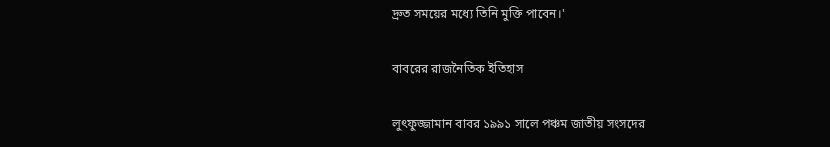দ্রুত সময়ের মধ্যে তিনি মুক্তি পাবেন।'

বাবরের রাজনৈতিক ইতিহাস

লুৎফুজ্জামান বাবর ১৯৯১ সালে পঞ্চম জাতীয় সংসদের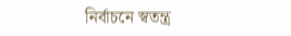নির্বাচনে স্বতন্ত্র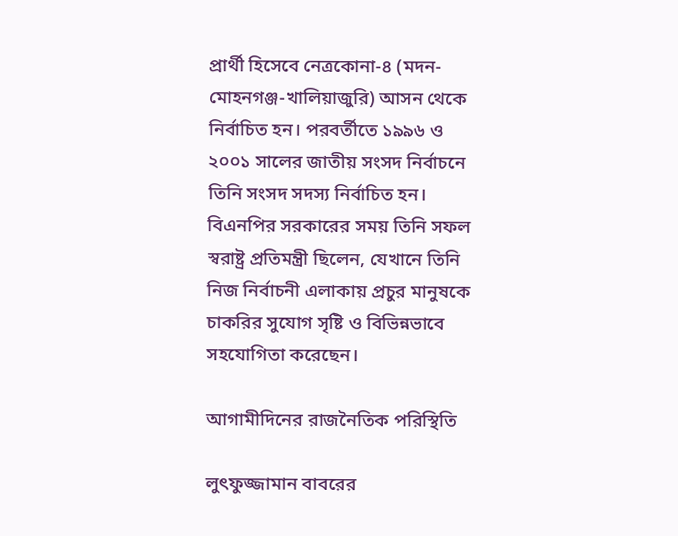প্রার্থী হিসেবে নেত্রকোনা-৪ (মদন-মোহনগঞ্জ-খালিয়াজুরি) আসন থেকে নির্বাচিত হন। পরবর্তীতে ১৯৯৬ ও ২০০১ সালের জাতীয় সংসদ নির্বাচনে তিনি সংসদ সদস্য নির্বাচিত হন। বিএনপির সরকারের সময় তিনি সফল স্বরাষ্ট্র প্রতিমন্ত্রী ছিলেন, যেখানে তিনি নিজ নির্বাচনী এলাকায় প্রচুর মানুষকে চাকরির সুযোগ সৃষ্টি ও বিভিন্নভাবে সহযোগিতা করেছেন।

আগামীদিনের রাজনৈতিক পরিস্থিতি

লুৎফুজ্জামান বাবরের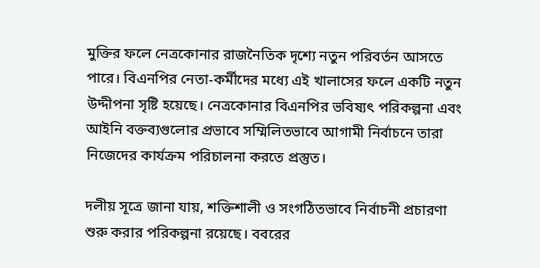মুক্তির ফলে নেত্রকোনার রাজনৈতিক দৃশ্যে নতুন পরিবর্তন আসতে পারে। বিএনপির নেতা-কর্মীদের মধ্যে এই খালাসের ফলে একটি নতুন উদ্দীপনা সৃষ্টি হয়েছে। নেত্রকোনার বিএনপির ভবিষ্যৎ পরিকল্পনা এবং আইনি বক্তব্যগুলোর প্রভাবে সম্মিলিতভাবে আগামী নির্বাচনে তারা নিজেদের কার্যক্রম পরিচালনা করতে প্রস্তুত।

দলীয় সূত্রে জানা যায়, শক্তিশালী ও সংগঠিতভাবে নির্বাচনী প্রচারণা শুরু করার পরিকল্পনা রয়েছে। ববরের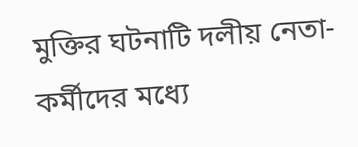মুক্তির ঘটনাটি দলীয় নেতা-কর্মীদের মধ্যে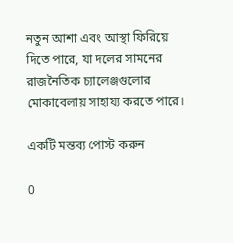নতুন আশা এবং আস্থা ফিরিয়ে দিতে পারে, যা দলের সামনের রাজনৈতিক চ্যালেঞ্জগুলোর মোকাবেলায় সাহায্য করতে পারে।

একটি মন্তব্য পোস্ট করুন

0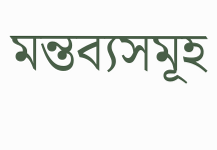মন্তব্যসমূহ